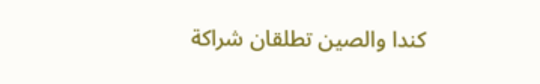كندا والصين تطلقان شراكة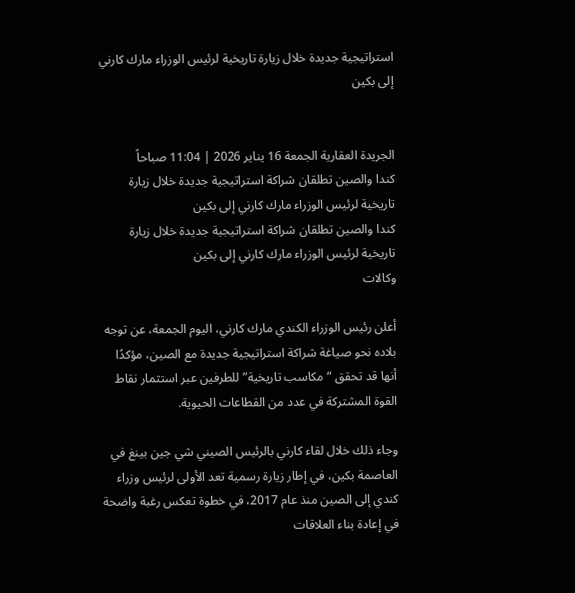استراتيجية جديدة خلال زيارة تاريخية لرئيس الوزراء مارك كارني إلى بكين


الجريدة العقارية الجمعة 16 يناير 2026 | 11:04 صباحاً
كندا والصين تطلقان شراكة استراتيجية جديدة خلال زيارة تاريخية لرئيس الوزراء مارك كارني إلى بكين
كندا والصين تطلقان شراكة استراتيجية جديدة خلال زيارة تاريخية لرئيس الوزراء مارك كارني إلى بكين
وكالات

أعلن رئيس الوزراء الكندي مارك كارني، اليوم الجمعة، عن توجه بلاده نحو صياغة شراكة استراتيجية جديدة مع الصين، مؤكدًا أنها قد تحقق “مكاسب تاريخية” للطرفين عبر استثمار نقاط القوة المشتركة في عدد من القطاعات الحيوية.

وجاء ذلك خلال لقاء كارني بالرئيس الصيني شي جين بينغ في العاصمة بكين، في إطار زيارة رسمية تعد الأولى لرئيس وزراء كندي إلى الصين منذ عام 2017، في خطوة تعكس رغبة واضحة في إعادة بناء العلاقات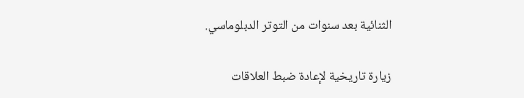الثنائية بعد سنوات من التوتر الدبلوماسي.

زيارة تاريخية لإعادة ضبط العلاقات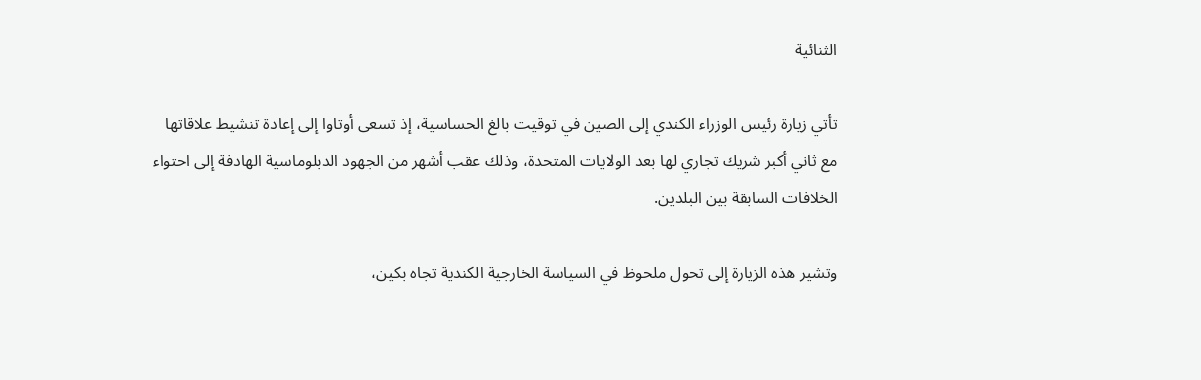الثنائية

تأتي زيارة رئيس الوزراء الكندي إلى الصين في توقيت بالغ الحساسية، إذ تسعى أوتاوا إلى إعادة تنشيط علاقاتها مع ثاني أكبر شريك تجاري لها بعد الولايات المتحدة، وذلك عقب أشهر من الجهود الدبلوماسية الهادفة إلى احتواء الخلافات السابقة بين البلدين.

وتشير هذه الزيارة إلى تحول ملحوظ في السياسة الخارجية الكندية تجاه بكين،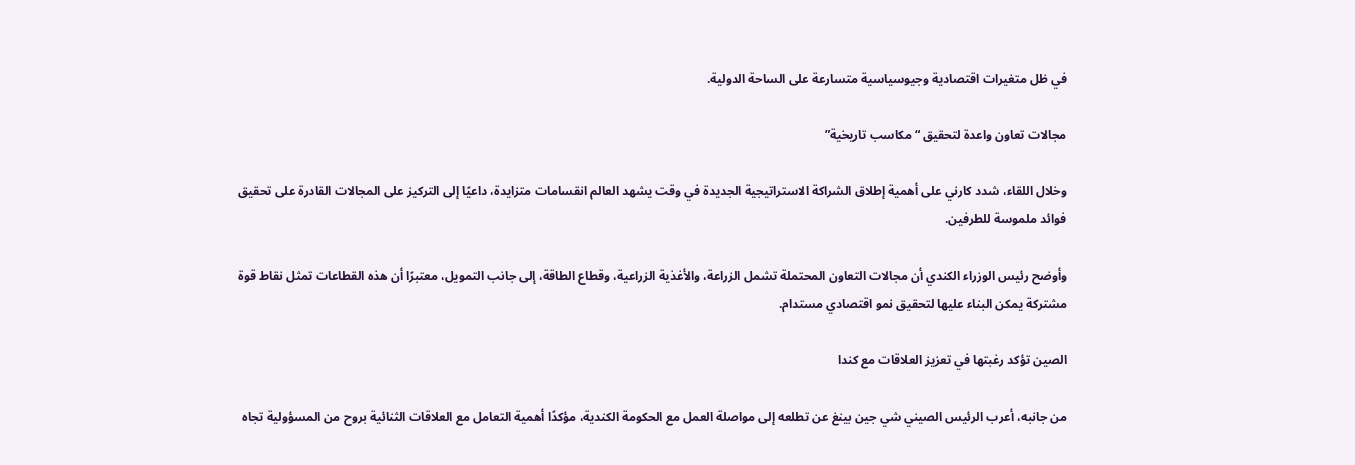في ظل متغيرات اقتصادية وجيوسياسية متسارعة على الساحة الدولية.

مجالات تعاون واعدة لتحقيق “مكاسب تاريخية”

وخلال اللقاء، شدد كارني على أهمية إطلاق الشراكة الاستراتيجية الجديدة في وقت يشهد العالم انقسامات متزايدة، داعيًا إلى التركيز على المجالات القادرة على تحقيق فوائد ملموسة للطرفين.

وأوضح رئيس الوزراء الكندي أن مجالات التعاون المحتملة تشمل الزراعة، والأغذية الزراعية، وقطاع الطاقة، إلى جانب التمويل، معتبرًا أن هذه القطاعات تمثل نقاط قوة مشتركة يمكن البناء عليها لتحقيق نمو اقتصادي مستدام.

الصين تؤكد رغبتها في تعزيز العلاقات مع كندا

من جانبه، أعرب الرئيس الصيني شي جين بينغ عن تطلعه إلى مواصلة العمل مع الحكومة الكندية، مؤكدًا أهمية التعامل مع العلاقات الثنائية بروح من المسؤولية تجاه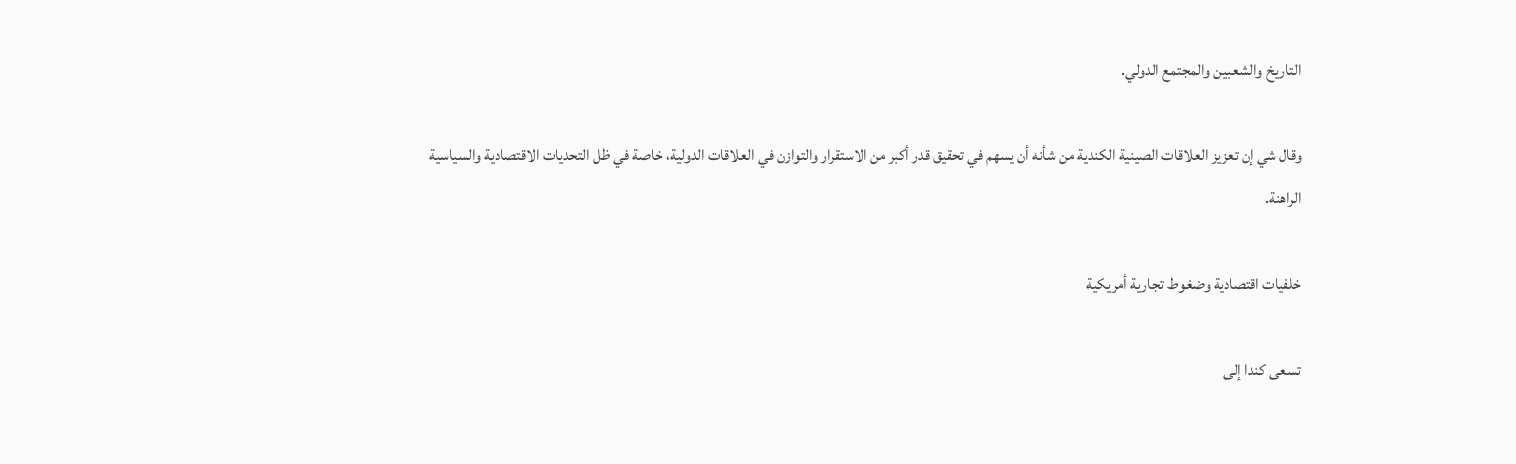التاريخ والشعبين والمجتمع الدولي.

وقال شي إن تعزيز العلاقات الصينية الكندية من شأنه أن يسهم في تحقيق قدر أكبر من الاستقرار والتوازن في العلاقات الدولية، خاصة في ظل التحديات الاقتصادية والسياسية الراهنة.

خلفيات اقتصادية وضغوط تجارية أمريكية

تسعى كندا إلى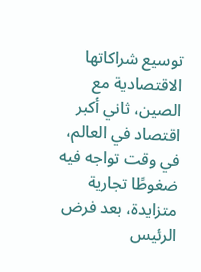توسيع شراكاتها الاقتصادية مع الصين، ثاني أكبر اقتصاد في العالم، في وقت تواجه فيه ضغوطًا تجارية متزايدة، بعد فرض الرئيس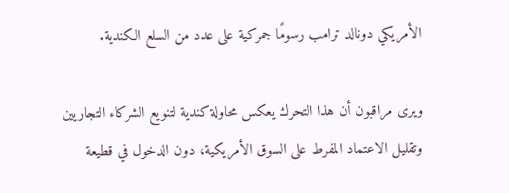الأمريكي دونالد ترامب رسومًا جمركية على عدد من السلع الكندية.

ويرى مراقبون أن هذا التحرك يعكس محاولة كندية لتنويع الشركاء التجاريين وتقليل الاعتماد المفرط على السوق الأمريكية، دون الدخول في قطيعة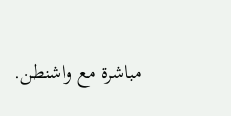مباشرة مع واشنطن.